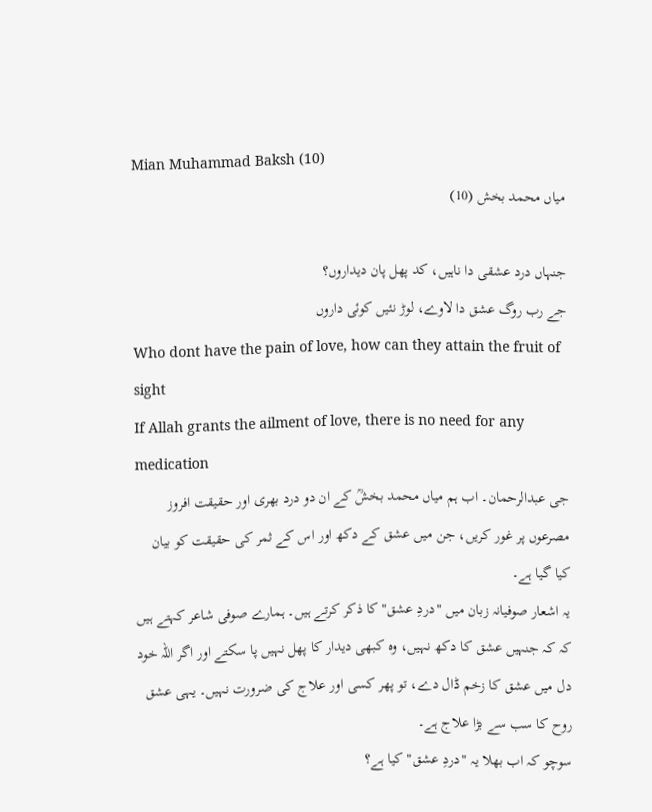Mian Muhammad Baksh (10)
میاں محمد بخش (10)

جنہاں درد عشقی دا ناہیں، کد پھل پان دیداروں؟
جے رب روگ عشق دا لاوے، لوڑ نئیں کوئی داروں
Who dont have the pain of love, how can they attain the fruit of sight
If Allah grants the ailment of love, there is no need for any medication
جی عبدالرحمان۔ اب ہم میاں محمد بخشؒ کے ان دو درد بھری اور حقیقت افروز مصرعوں پر غور کریں، جن میں عشق کے دکھ اور اس کے ثمر کی حقیقت کو بیان کیا گیا ہے۔
یہ اشعار صوفیانہ زبان میں "دردِ عشق" کا ذکر کرتے ہیں۔ ہمارے صوفی شاعر کہتے ہیں کہ کہ جنہیں عشق کا دکھ نہیں، وہ کبھی دیدار کا پھل نہیں پا سکتے اور اگر اللہ خود دل میں عشق کا زخم ڈال دے، تو پھر کسی اور علاج کی ضرورت نہیں۔ یہی عشق روح کا سب سے بڑا علاج ہے۔
سوچو کہ اب بھلا یہ "دردِ عشق" کیا ہے؟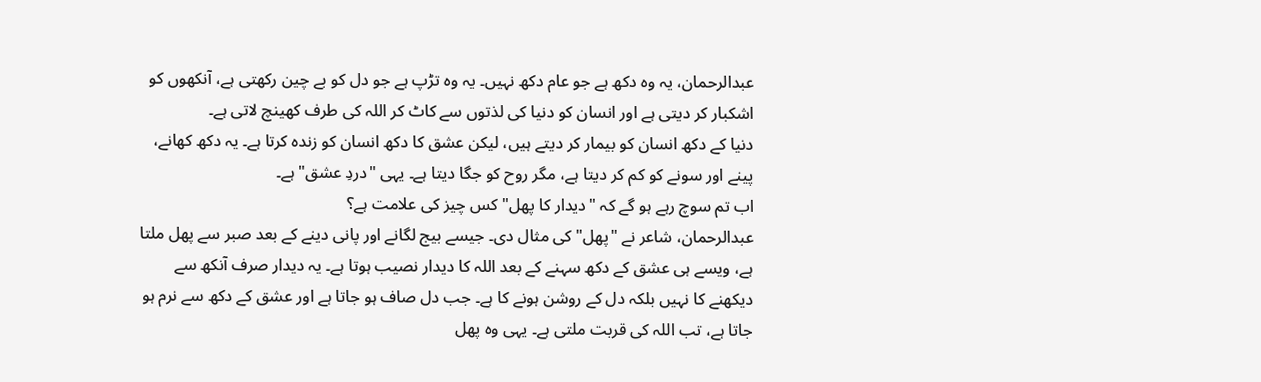عبدالرحمان، یہ وہ دکھ ہے جو عام دکھ نہیں۔ یہ وہ تڑپ ہے جو دل کو بے چین رکھتی ہے، آنکھوں کو اشکبار کر دیتی ہے اور انسان کو دنیا کی لذتوں سے کاٹ کر اللہ کی طرف کھینچ لاتی ہے۔
دنیا کے دکھ انسان کو بیمار کر دیتے ہیں، لیکن عشق کا دکھ انسان کو زندہ کرتا ہے۔ یہ دکھ کھانے، پینے اور سونے کو کم کر دیتا ہے، مگر روح کو جگا دیتا ہے۔ یہی "دردِ عشق" ہے۔
اب تم سوچ رہے ہو گے کہ "دیدار کا پھل" کس چیز کی علامت ہے؟
عبدالرحمان، شاعر نے "پھل" کی مثال دی۔ جیسے بیج لگانے اور پانی دینے کے بعد صبر سے پھل ملتا ہے، ویسے ہی عشق کے دکھ سہنے کے بعد اللہ کا دیدار نصیب ہوتا ہے۔ یہ دیدار صرف آنکھ سے دیکھنے کا نہیں بلکہ دل کے روشن ہونے کا ہے۔ جب دل صاف ہو جاتا ہے اور عشق کے دکھ سے نرم ہو جاتا ہے، تب اللہ کی قربت ملتی ہے۔ یہی وہ پھل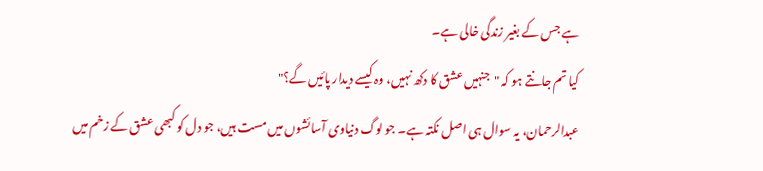ہے جس کے بغیر زندگی خالی ہے۔
کیا تم جانتے ہو کہ "جنہیں عشق کا دکھ نہیں، وہ کیسے دیدار پائیں گے؟"
عبدالرحمان، یہ سوال ہی اصل نکتہ ہے۔ جو لوگ دنیاوی آسائشوں میں مست ہیں، جو دل کو کبھی عشق کے زخم میں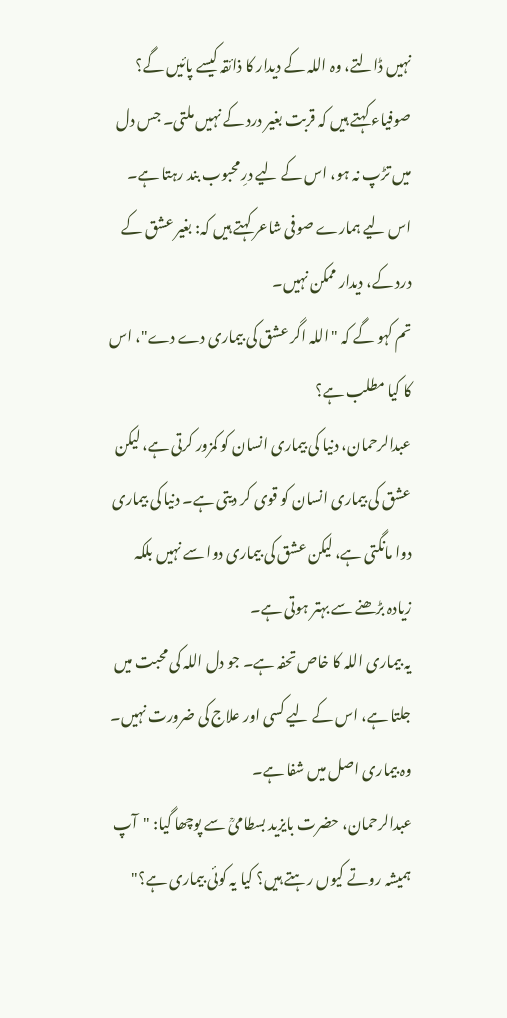نہیں ڈالتے، وہ اللہ کے دیدار کا ذائقہ کیسے پائیں گے؟
صوفیاء کہتے ہیں کہ قربت بغیر درد کے نہیں ملتی۔ جس دل میں تڑپ نہ ہو، اس کے لیے درِ محبوب بند رہتا ہے۔ اس لیے ہمارے صوفی شاعر کہتے ہیں کہ: بغیر عشق کے درد کے، دیدار ممکن نہیں۔
تم کہو گے کہ "اللہ اگر عشق کی بیماری دے دے"، اس کا کیا مطلب ہے؟
عبدالرحمان، دنیا کی بیماری انسان کو کمزور کرتی ہے، لیکن عشق کی بیماری انسان کو قوی کر دیتی ہے۔ دنیا کی بیماری دوا مانگتی ہے، لیکن عشق کی بیماری دوا سے نہیں بلکہ زیادہ بڑھنے سے بہتر ہوتی ہے۔
یہ بیماری اللہ کا خاص تحفہ ہے۔ جو دل اللہ کی محبت میں جلتا ہے، اس کے لیے کسی اور علاج کی ضرورت نہیں۔ وہ بیماری اصل میں شفا ہے۔
عبدالرحمان، حضرت بایزید بسطامیؒ سے پوچھا گیا: "آپ ہمیشہ روتے کیوں رہتے ہیں؟ کیا یہ کوئی بیماری ہے؟"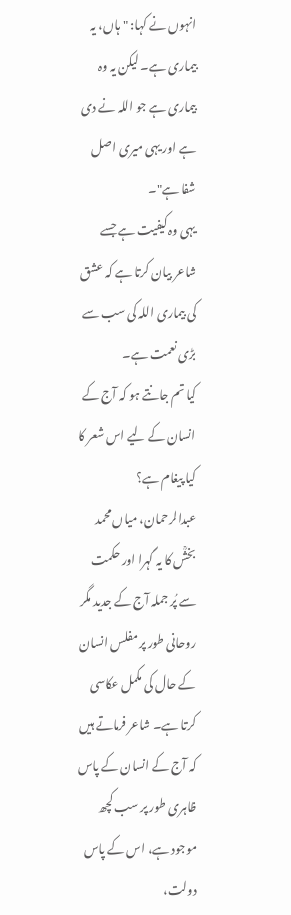انہوں نے کہا: "ہاں، یہ بیماری ہے۔ لیکن یہ وہ بیماری ہے جو اللہ نے دی ہے اور یہی میری اصل شفا ہے"۔
یہی وہ کیفیت ہے جسے شاعر بیان کرتا ہے کہ عشق کی بیماری اللہ کی سب سے بڑی نعمت ہے۔
کیا تم جانتے ہو کہ آج کے انسان کے لیے اس شعر کا کیا پیغام ہے؟
عبدالرحمان، میاں محمد بخشؒ کا یہ گہرا اور حکمت سے پُر جملہ آج کے جدید مگر روحانی طور پر مفلس انسان کے حال کی مکمل عکاسی کرتا ہے۔ شاعر فرماتے ہیں کہ آج کے انسان کے پاس ظاہری طور پر سب کچھ موجود ہے، اس کے پاس دولت،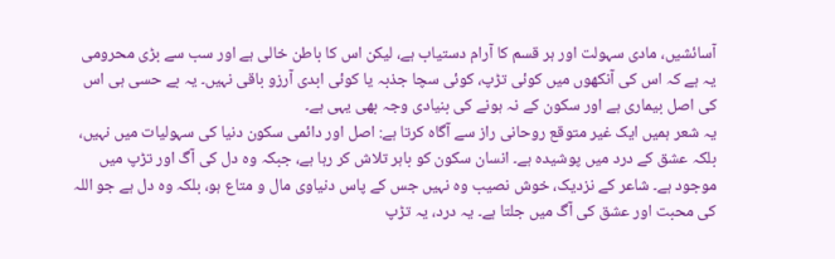آسائشیں، مادی سہولت اور ہر قسم کا آرام دستیاب ہے، لیکن اس کا باطن خالی ہے اور سب سے بڑی محرومی یہ ہے کہ اس کی آنکھوں میں کوئی تڑپ، کوئی سچا جذبہ یا کوئی ابدی آرزو باقی نہیں۔ یہ بے حسی ہی اس کی اصل بیماری ہے اور سکون کے نہ ہونے کی بنیادی وجہ بھی یہی ہے۔
یہ شعر ہمیں ایک غیر متوقع روحانی راز سے آگاہ کرتا ہے: اصل اور دائمی سکون دنیا کی سہولیات میں نہیں، بلکہ عشق کے درد میں پوشیدہ ہے۔ انسان سکون کو باہر تلاش کر رہا ہے، جبکہ وہ دل کی آگ اور تڑپ میں موجود ہے۔ شاعر کے نزدیک، خوش نصیب وہ نہیں جس کے پاس دنیاوی مال و متاع ہو، بلکہ وہ دل ہے جو اللہ کی محبت اور عشق کی آگ میں جلتا ہے۔ یہ درد، یہ تڑپ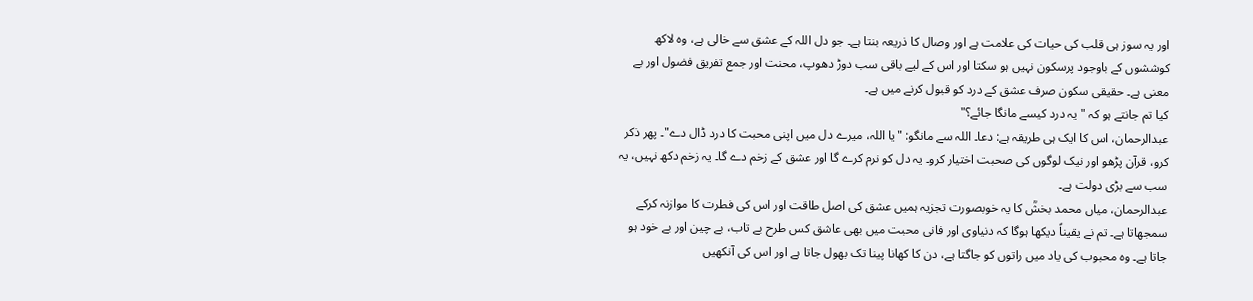اور یہ سوز ہی قلب کی حیات کی علامت ہے اور وصال کا ذریعہ بنتا ہے۔ جو دل اللہ کے عشق سے خالی ہے، وہ لاکھ کوششوں کے باوجود پرسکون نہیں ہو سکتا اور اس کے لیے باقی سب دوڑ دھوپ، محنت اور جمع تفریق فضول اور بے معنی ہے۔ حقیقی سکون صرف عشق کے درد کو قبول کرنے میں ہے۔
کیا تم جانتے ہو کہ "یہ درد کیسے مانگا جائے؟"
عبدالرحمان، اس کا ایک ہی طریقہ ہے: دعا۔ اللہ سے مانگو: "یا اللہ، میرے دل میں اپنی محبت کا درد ڈال دے"۔ پھر ذکر کرو، قرآن پڑھو اور نیک لوگوں کی صحبت اختیار کرو۔ یہ دل کو نرم کرے گا اور عشق کے زخم دے گا۔ یہ زخم دکھ نہیں، یہ سب سے بڑی دولت ہے۔
عبدالرحمان، میاں محمد بخشؒ کا یہ خوبصورت تجزیہ ہمیں عشق کی اصل طاقت اور اس کی فطرت کا موازنہ کرکے سمجھاتا ہے۔ تم نے یقیناً دیکھا ہوگا کہ دنیاوی اور فانی محبت میں بھی عاشق کس طرح بے تاب، بے چین اور بے خود ہو جاتا ہے۔ وہ محبوب کی یاد میں راتوں کو جاگتا ہے، دن کا کھانا پینا تک بھول جاتا ہے اور اس کی آنکھیں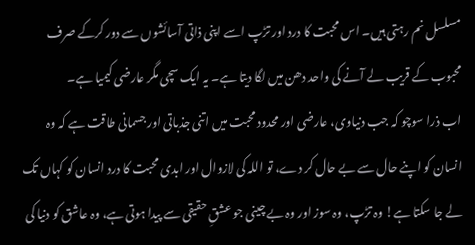مسلسل نم رہتی ہیں۔ اس محبت کا درد اور تڑپ اسے اپنی ذاتی آسائشوں سے دور کرکے صرف محبوب کے قریب لے آنے کی واحد دھن میں لگا دیتا ہے۔ یہ ایک سچی مگر عارضی کیمیا ہے۔
اب ذرا سوچو کہ جب دنیاوی، عارضی اور محدود محبت میں اتنی جذباتی اور جسمانی طاقت ہے کہ وہ انسان کو اپنے حال سے بے حال کر دے، تو اللہ کی لازوال اور ابدی محبت کا درد انسان کو کہاں تک لے جا سکتا ہے! وہ تڑپ، وہ سوز اور وہ بے چینی جو عشقِ حقیقی سے پیدا ہوتی ہے، وہ عاشق کو دنیا کی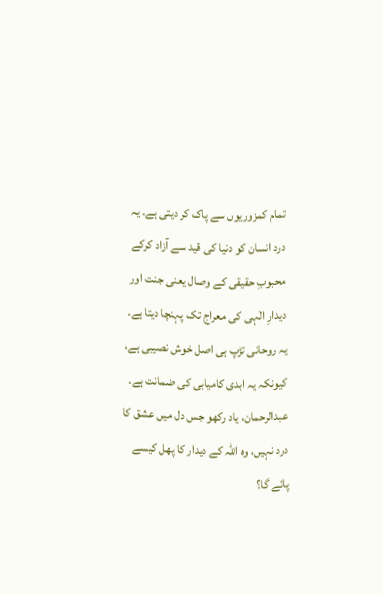تمام کمزوریوں سے پاک کر دیتی ہے۔ یہ درد انسان کو دنیا کی قید سے آزاد کرکے محبوبِ حقیقی کے وصال یعنی جنت اور دیدارِ الٰہی کی معراج تک پہنچا دیتا ہے۔ یہ روحانی تڑپ ہی اصل خوش نصیبی ہے، کیونکہ یہ ابدی کامیابی کی ضمانت ہے۔
عبدالرحمان، یاد رکھو جس دل میں عشق کا درد نہیں، وہ اللہ کے دیدار کا پھل کیسے پائے گا؟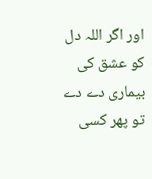اور اگر اللہ دل کو عشق کی بیماری دے دے تو پھر کسی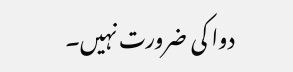دوا کی ضرورت نہیں۔